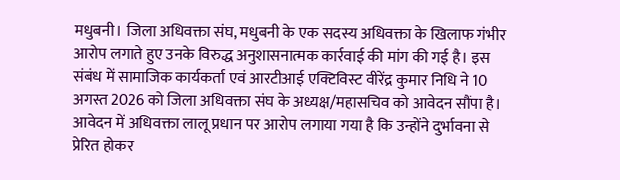मधुबनी। जिला अधिवक्ता संघ, मधुबनी के एक सदस्य अधिवक्ता के खिलाफ गंभीर आरोप लगाते हुए उनके विरुद्ध अनुशासनात्मक कार्रवाई की मांग की गई है। इस संबंध में सामाजिक कार्यकर्ता एवं आरटीआई एक्टिविस्ट वीरेंद्र कुमार निधि ने 10 अगस्त 2026 को जिला अधिवक्ता संघ के अध्यक्ष/महासचिव को आवेदन सौंपा है।
आवेदन में अधिवक्ता लालू प्रधान पर आरोप लगाया गया है कि उन्होंने दुर्भावना से प्रेरित होकर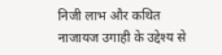निजी लाभ और कथित नाजायज उगाही के उद्देश्य से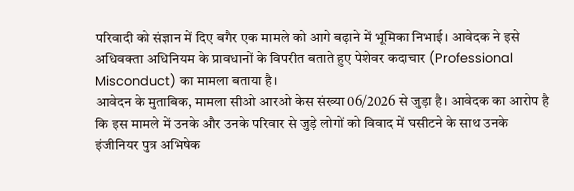परिवादी को संज्ञान में दिए बगैर एक मामले को आगे बढ़ाने में भूमिका निभाई। आवेदक ने इसे अधिवक्ता अधिनियम के प्रावधानों के विपरीत बताते हुए पेशेवर कदाचार (Professional Misconduct) का मामला बताया है।
आवेदन के मुताबिक, मामला सीओ आरओ केस संख्या 06/2026 से जुड़ा है। आवेदक का आरोप है कि इस मामले में उनके और उनके परिवार से जुड़े लोगों को विवाद में घसीटने के साथ उनके इंजीनियर पुत्र अभिषेक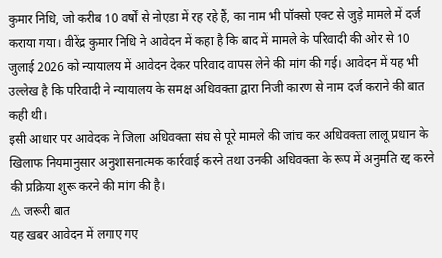कुमार निधि, जो करीब 10 वर्षों से नोएडा में रह रहे हैं, का नाम भी पॉक्सो एक्ट से जुड़े मामले में दर्ज कराया गया। वीरेंद्र कुमार निधि ने आवेदन में कहा है कि बाद में मामले के परिवादी की ओर से 10 जुलाई 2026 को न्यायालय में आवेदन देकर परिवाद वापस लेने की मांग की गई। आवेदन में यह भी उल्लेख है कि परिवादी ने न्यायालय के समक्ष अधिवक्ता द्वारा निजी कारण से नाम दर्ज कराने की बात कही थी।
इसी आधार पर आवेदक ने जिला अधिवक्ता संघ से पूरे मामले की जांच कर अधिवक्ता लालू प्रधान के खिलाफ नियमानुसार अनुशासनात्मक कार्रवाई करने तथा उनकी अधिवक्ता के रूप में अनुमति रद्द करने की प्रक्रिया शुरू करने की मांग की है।
⚠ जरूरी बात
यह खबर आवेदन में लगाए गए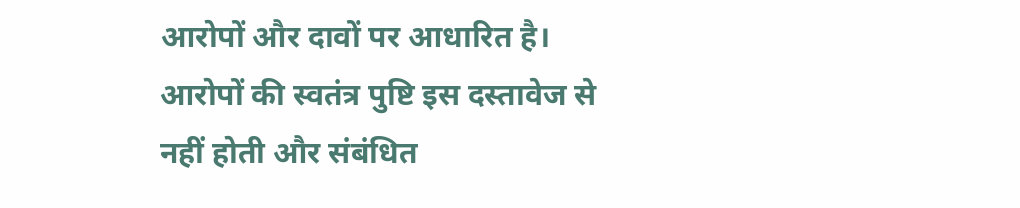आरोपों और दावों पर आधारित है। आरोपों की स्वतंत्र पुष्टि इस दस्तावेज से नहीं होती और संबंधित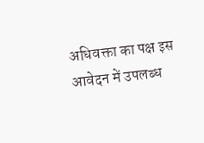अधिवक्ता का पक्ष इस आवेदन में उपलब्ध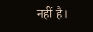नहीं है।